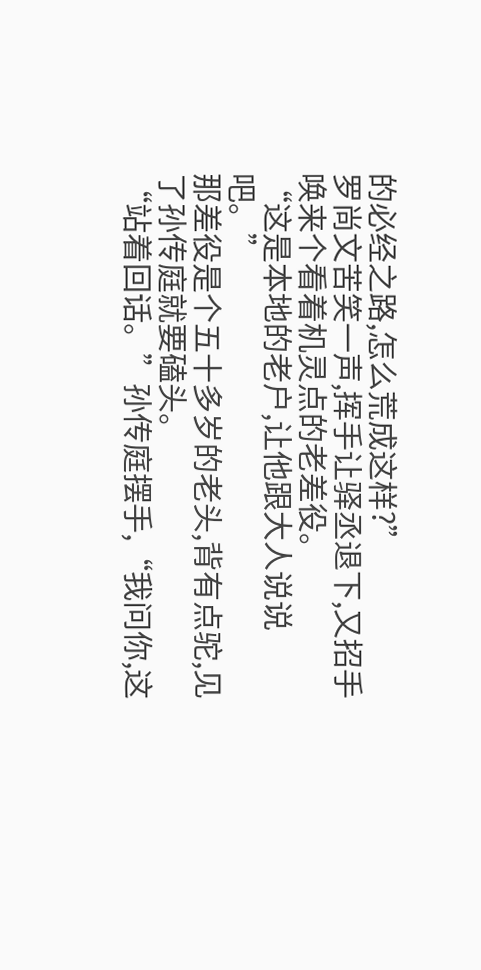的必经之路,怎么荒成这样?”
罗尚文苦笑一声,挥手让驿丞退下,又招手唤来个看着机灵点的老差役。
“这是本地的老户,让他跟大人说说吧。”
那差役是个五十多岁的老头,背有点驼,见了孙传庭就要磕头。
“站着回话。”孙传庭摆手,“我问你,这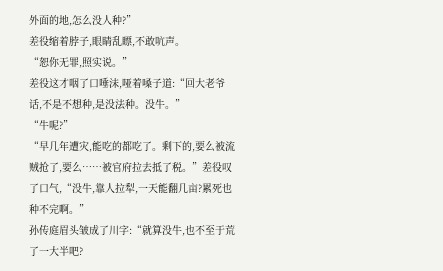外面的地,怎么没人种?”
差役缩着脖子,眼睛乱瞟,不敢吭声。
“恕你无罪,照实说。”
差役这才咽了口唾沫,哑着嗓子道:“回大老爷话,不是不想种,是没法种。没牛。”
“牛呢?”
“早几年遭灾,能吃的都吃了。剩下的,要么被流贼抢了,要么……被官府拉去抵了税。”差役叹了口气,“没牛,靠人拉犁,一天能翻几亩?累死也种不完啊。”
孙传庭眉头皱成了川字:“就算没牛,也不至于荒了一大半吧?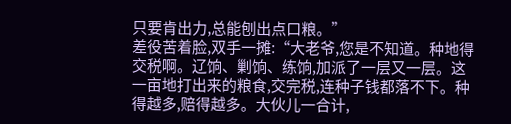只要肯出力,总能刨出点口粮。”
差役苦着脸,双手一摊:“大老爷,您是不知道。种地得交税啊。辽饷、剿饷、练饷,加派了一层又一层。这一亩地打出来的粮食,交完税,连种子钱都落不下。种得越多,赔得越多。大伙儿一合计,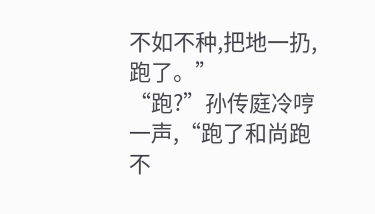不如不种,把地一扔,跑了。”
“跑?”孙传庭冷哼一声,“跑了和尚跑不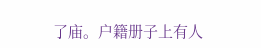了庙。户籍册子上有人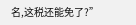名,这税还能免了?”